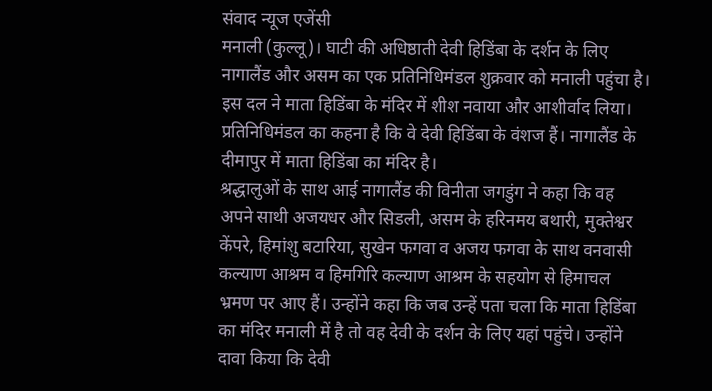संवाद न्यूज एजेंसी
मनाली (कुल्लू)। घाटी की अधिष्ठाती देवी हिडिंबा के दर्शन के लिए नागालैंड और असम का एक प्रतिनिधिमंडल शुक्रवार को मनाली पहुंचा है। इस दल ने माता हिडिंबा के मंदिर में शीश नवाया और आशीर्वाद लिया। प्रतिनिधिमंडल का कहना है कि वे देवी हिडिंबा के वंशज हैं। नागालैंड के दीमापुर में माता हिडिंबा का मंदिर है।
श्रद्धालुओं के साथ आई नागालैंड की विनीता जगडुंग ने कहा कि वह अपने साथी अजयधर और सिडली, असम के हरिनमय बथारी, मुक्तेश्वर केंपरे, हिमांशु बटारिया, सुखेन फगवा व अजय फगवा के साथ वनवासी कल्याण आश्रम व हिमगिरि कल्याण आश्रम के सहयोग से हिमाचल भ्रमण पर आए हैं। उन्होंने कहा कि जब उन्हें पता चला कि माता हिडिंबा का मंदिर मनाली में है तो वह देवी के दर्शन के लिए यहां पहुंचे। उन्होंने दावा किया कि देवी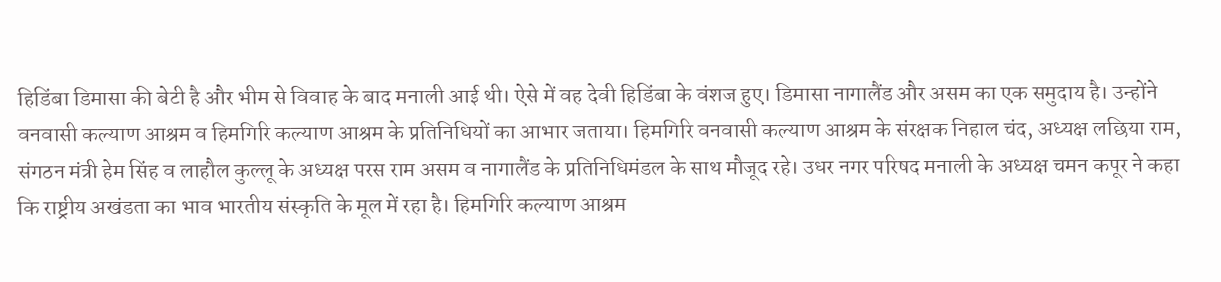हिडिंबा डिमासा की बेटी है और भीम से विवाह के बाद मनाली आई थी। ऐसे में वह देवी हिडिंबा के वंशज हुए। डिमासा नागालैंड और असम का एक समुदाय है। उन्होंने वनवासी कल्याण आश्रम व हिमगिरि कल्याण आश्रम के प्रतिनिधियों का आभार जताया। हिमगिरि वनवासी कल्याण आश्रम के संरक्षक निहाल चंद, अध्यक्ष लछिया राम, संगठन मंत्री हेम सिंह व लाहौल कुल्लू के अध्यक्ष परस राम असम व नागालैंड के प्रतिनिधिमंडल के साथ मौजूद रहे। उधर नगर परिषद मनाली के अध्यक्ष चमन कपूर ने कहा कि राष्ट्रीय अखंडता का भाव भारतीय संस्कृति के मूल में रहा है। हिमगिरि कल्याण आश्रम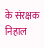के संरक्षक निहाल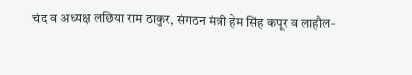चंद व अध्यक्ष लछिया राम ठाकुर, संगठन मंत्री हेम सिंह कपूर व लाहौल-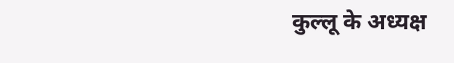कुल्लू के अध्यक्ष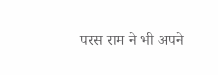परस राम ने भी अपने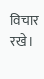विचार रखे।